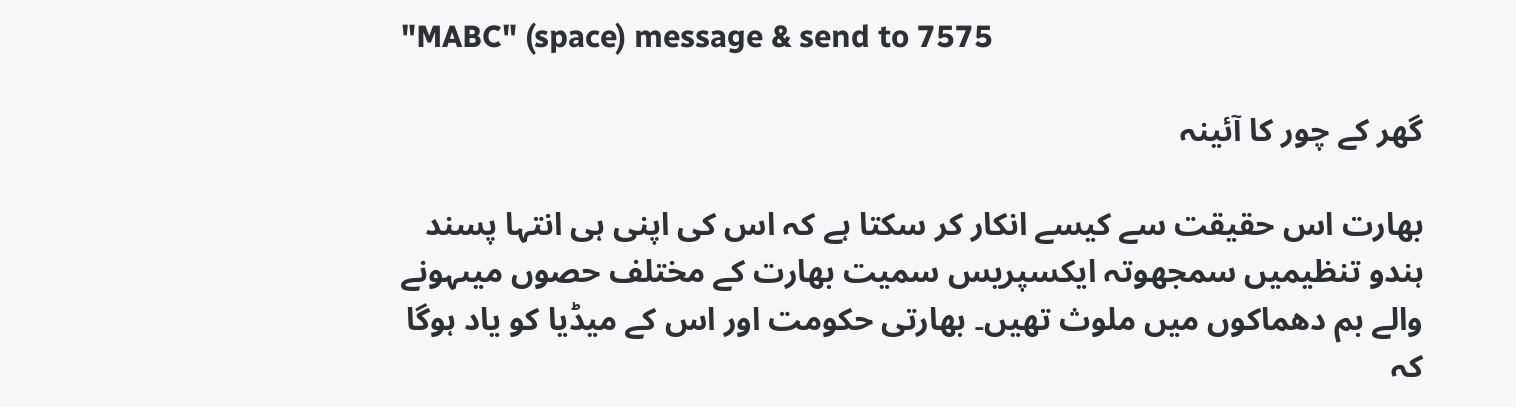"MABC" (space) message & send to 7575

گھر کے چور کا آئینہ

بھارت اس حقیقت سے کیسے انکار کر سکتا ہے کہ اس کی اپنی ہی انتہا پسند ہندو تنظیمیں سمجھوتہ ایکسپریس سمیت بھارت کے مختلف حصوں میںہونے والے بم دھماکوں میں ملوث تھیں۔ بھارتی حکومت اور اس کے میڈیا کو یاد ہوگا کہ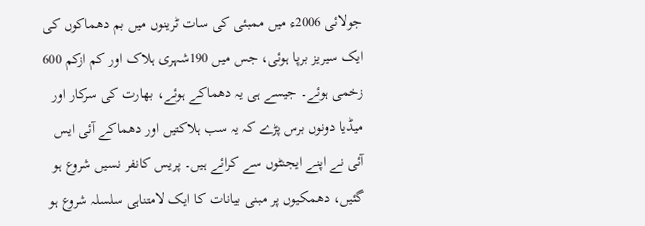جولائی 2006ء میں ممبئی کی سات ٹرینوں میں بم دھماکوں کی ایک سیریز برپا ہوئی، جس میں 190شہری ہلاک اور کم ازکم 600 زخمی ہوئے۔ جیسے ہی یہ دھماکے ہوئے، بھارت کی سرکار اور میڈیا دونوں برس پڑے کہ یہ سب ہلاکتیں اور دھماکے آئی ایس آئی نے اپنے ایجنٹوں سے کرائے ہیں۔ پریس کانفر نسیں شروع ہو گئیں، دھمکیوں پر مبنی بیانات کا ایک لامتناہی سلسلہ شروع ہو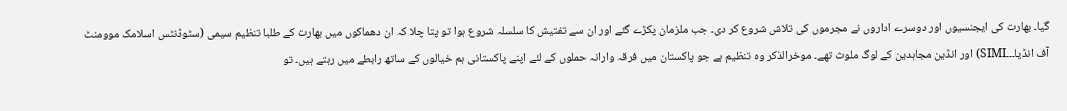گیا۔ بھارت کی ایجنسیوں اور دوسرے اداروں نے مجرموں کی تلاش شروع کر دی۔ جب ملزمان پکڑے گئے اور ان سے تفتیش کا سلسلہ شروع ہوا تو پتا چلا کہ ان دھماکوں میں بھارت کے طلبا تنظیم سیمی (سٹوڈنٹس اسلامک موومنٹ آف انڈیا۔۔۔SIMI) اور انڈین مجاہدین کے لوگ ملوث تھے۔ موخرالذکر وہ تنظیم ہے جو پاکستان میں فرقہ وارانہ حملوں کے لئے اپنے پاکستانی ہم خیالوں کے ساتھ رابطے میں رہتے ہیں۔ تو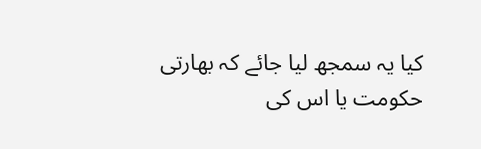کیا یہ سمجھ لیا جائے کہ بھارتی حکومت یا اس کی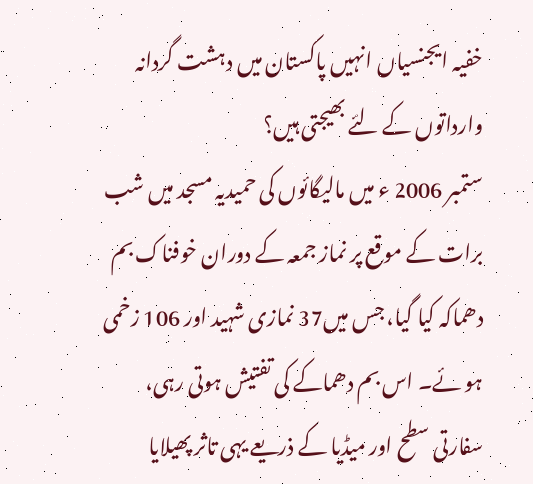خفیہ ایجنسیاں انہیں پاکستان میں دہشت گردانہ وارداتوں کے لئے بھیجتی ہیں؟
ستمبر 2006 ء میں مالیگائوں کی حمیدیہ مسجد میں شب برات کے موقع پر نماز جمعہ کے دوران خوفناک بم دھماکہ کیا گیا، جس میں37 نمازی شہید اور 106 زخمی ہو ئے۔ اس بم دھماکے کی تفتیش ہوتی رہی، سفارتی سطح اور میڈیا کے ذریعے یہی تاثر پھیلایا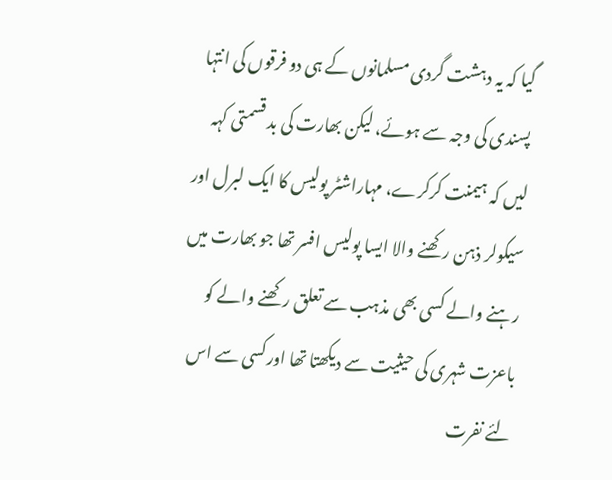گیا کہ یہ دہشت گردی مسلمانوں کے ہی دو فرقوں کی انتہا پسندی کی وجہ سے ہوئے، لیکن بھارت کی بد قسمتی کہہ لیں کہ ہیمنت کرکرے، مہاراشٹر پولیس کا ایک لبرل اور سیکولر ذہن رکھنے والا ایسا پولیس افسر تھا جو بھارت میں رہنے والے کسی بھی مذہب سے تعلق رکھنے والے کو باعزت شہری کی حیثیت سے دیکھتا تھا اورکسی سے اس لئے نفرت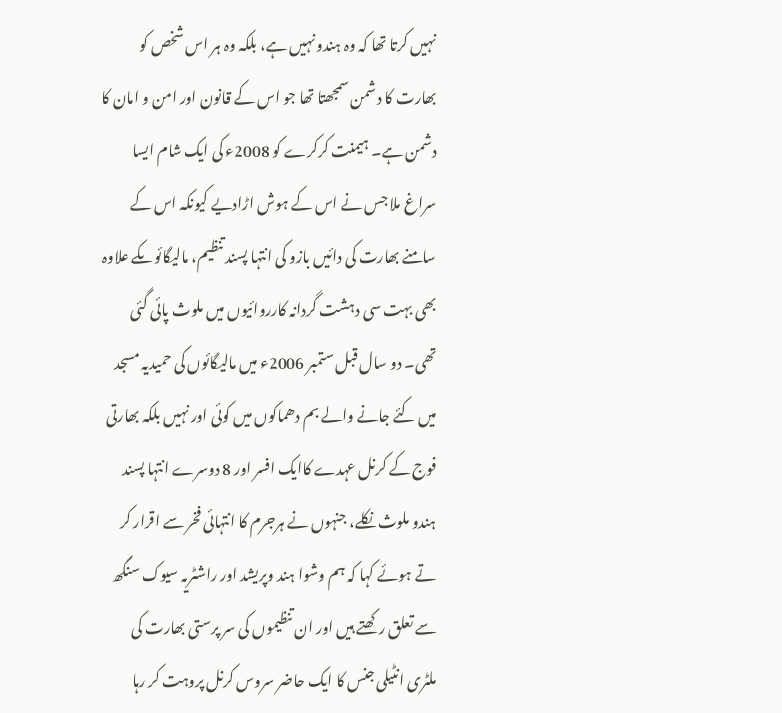نہیں کرتا تھا کہ وہ ہندو نہیں ہے، بلکہ وہ ہر اس شخص کو بھارت کا دشمن سمجھتا تھا جو اس کے قانون اور امن و امان کا دشمن ہے۔ ہیمنت کرکرے کو 2008ء کی ایک شام ایسا سراغ ملا جس نے اس کے ہوش اڑادیے کیونکہ اس کے سامنے بھارت کی دائیں بازو کی انتہا پسند تنظیم، مالیگائوںکے علاوہ بھی بہت سی دہشت گردانہ کارروائیوں میں ملوث پائی گئی تھی۔ دو سال قبل ستمبر 2006ء میں مالیگائوں کی حمیدیہ مسجد میں کئے جانے والے بم دھماکوں میں کوئی اور نہیں بلکہ بھارتی فوج کے کرنل عہدے کاایک افسر اور 8 دوسرے انتہا پسند ہندو ملوث نکلے، جنہوں نے ہرجرم کا انتہائی فخر سے اقرار کر تے ہوئے کہا کہ ہم وشوا ہند وپریشد اور راشٹریہ سیوک سنگھ سے تعلق رکھتے ہیں اور ان تنظیموں کی سر پرستی بھارت کی ملٹری انٹیلی جنس کا ایک حاضر سروس کرنل پروہت کر رہا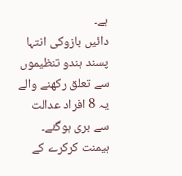ہے۔
دائیں بازوکی انتہا پسند ہندو تنظیموں سے تعلق رکھنے والے یہ 8 افراد عدالت سے بری ہوگئے۔ ہیمنت کرکرے کے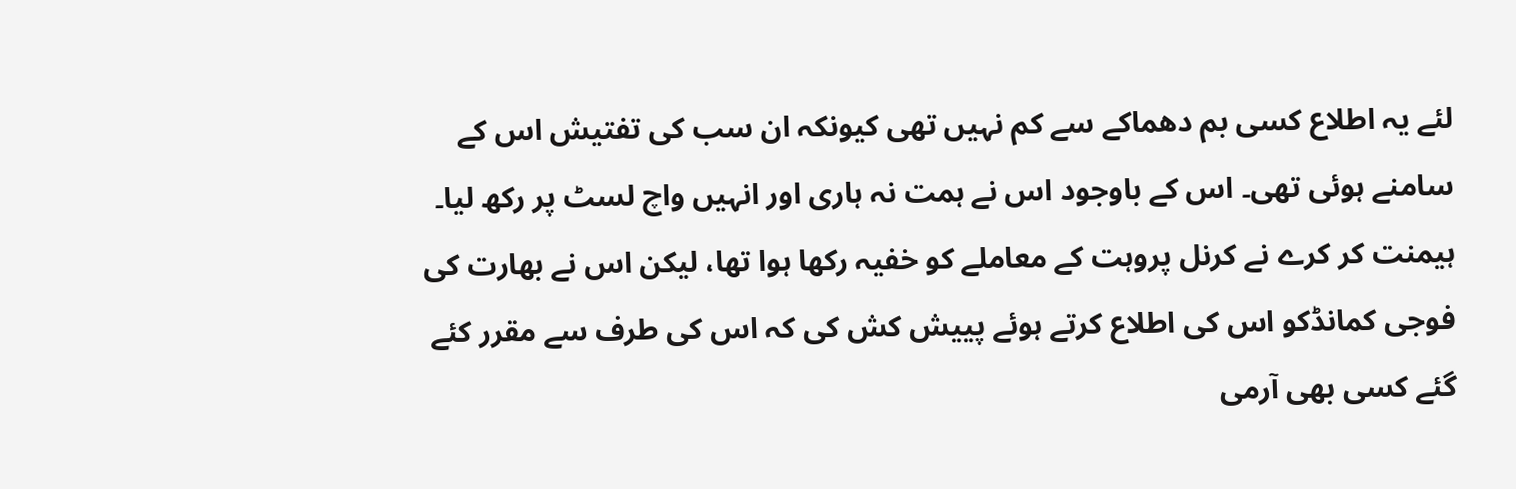لئے یہ اطلاع کسی بم دھماکے سے کم نہیں تھی کیونکہ ان سب کی تفتیش اس کے سامنے ہوئی تھی۔ اس کے باوجود اس نے ہمت نہ ہاری اور انہیں واچ لسٹ پر رکھ لیا۔ ہیمنت کر کرے نے کرنل پروہت کے معاملے کو خفیہ رکھا ہوا تھا، لیکن اس نے بھارت کی فوجی کمانڈکو اس کی اطلاع کرتے ہوئے پییش کش کی کہ اس کی طرف سے مقرر کئے گئے کسی بھی آرمی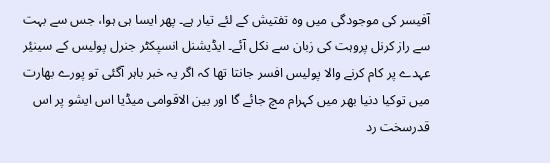آفیسر کی موجودگی میں وہ تفتیش کے لئے تیار ہے۔ پھر ایسا ہی ہوا، جس سے بہت سے راز کرنل پروہت کی زبان سے نکل آئے۔ ایڈیشنل انسپکٹر جنرل پولیس کے سینیٔر عہدے پر کام کرنے والا پولیس افسر جانتا تھا کہ اگر یہ خبر باہر آگئی تو پورے بھارت میں توکیا دنیا بھر میں کہرام مچ جائے گا اور بین الاقوامی میڈیا اس ایشو پر اس قدرسخت رد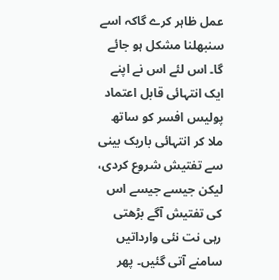عمل ظاہر کرے گاکہ اسے سنبھلنا مشکل ہو جائے گا۔ اس لئے اس نے اپنے ایک انتہائی قابل اعتماد پولیس افسر کو ساتھ ملا کر انتہائی باریک بینی سے تفتیش شروع کردی، لیکن جیسے جیسے اس کی تفتیش آگے بڑھتی رہی نت نئی وارداتیں سامنے آتی گئیں۔ پھر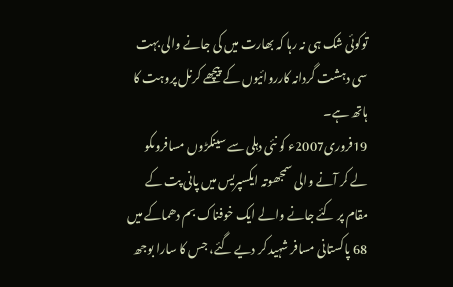توکوئی شک ہی نہ رہا کہ بھارت میں کی جانے والی بہت سی دہشت گردانہ کارروائیوں کے پیچھے کرنل پروہت کا ہاتھ ہے۔
19فروری2007ء کو نئی دہلی سے سینکڑوں مسافروںکو لے کر آنے والی سمجھوتہ ایکسپریس میں پانی پت کے مقام پر کئے جانے والے ایک خوفناک بم دھماکے میں 68 پاکستانی مسافر شہید کر دیے گئے، جس کا سارا بوجھ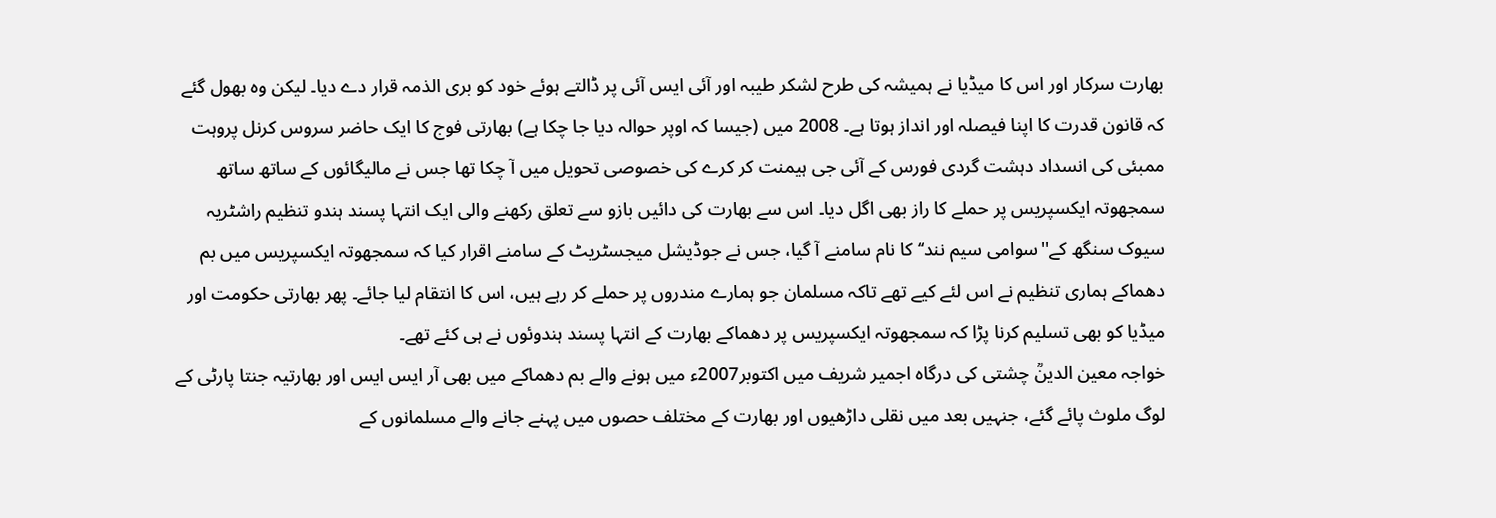بھارت سرکار اور اس کا میڈیا نے ہمیشہ کی طرح لشکر طیبہ اور آئی ایس آئی پر ڈالتے ہوئے خود کو بری الذمہ قرار دے دیا۔ لیکن وہ بھول گئے کہ قانون قدرت کا اپنا فیصلہ اور انداز ہوتا ہے۔ 2008 میں (جیسا کہ اوپر حوالہ دیا جا چکا ہے) بھارتی فوج کا ایک حاضر سروس کرنل پروہت ممبئی کی انسداد دہشت گردی فورس کے آئی جی ہیمنت کر کرے کی خصوصی تحویل میں آ چکا تھا جس نے مالیگائوں کے ساتھ ساتھ سمجھوتہ ایکسپریس پر حملے کا راز بھی اگل دیا۔ اس سے بھارت کی دائیں بازو سے تعلق رکھنے والی ایک انتہا پسند ہندو تنظیم راشٹریہ سیوک سنگھ کے''سوامی سیم نند‘‘ کا نام سامنے آ گیا، جس نے جوڈیشل میجسٹریٹ کے سامنے اقرار کیا کہ سمجھوتہ ایکسپریس میں بم دھماکے ہماری تنظیم نے اس لئے کیے تھے تاکہ مسلمان جو ہمارے مندروں پر حملے کر رہے ہیں، اس کا انتقام لیا جائے۔ پھر بھارتی حکومت اور میڈیا کو بھی تسلیم کرنا پڑا کہ سمجھوتہ ایکسپریس پر دھماکے بھارت کے انتہا پسند ہندوئوں نے ہی کئے تھے۔
خواجہ معین الدینؒ چشتی کی درگاہ اجمیر شریف میں اکتوبر2007ء میں ہونے والے بم دھماکے میں بھی آر ایس ایس اور بھارتیہ جنتا پارٹی کے لوگ ملوث پائے گئے، جنہیں بعد میں نقلی داڑھیوں اور بھارت کے مختلف حصوں میں پہنے جانے والے مسلمانوں کے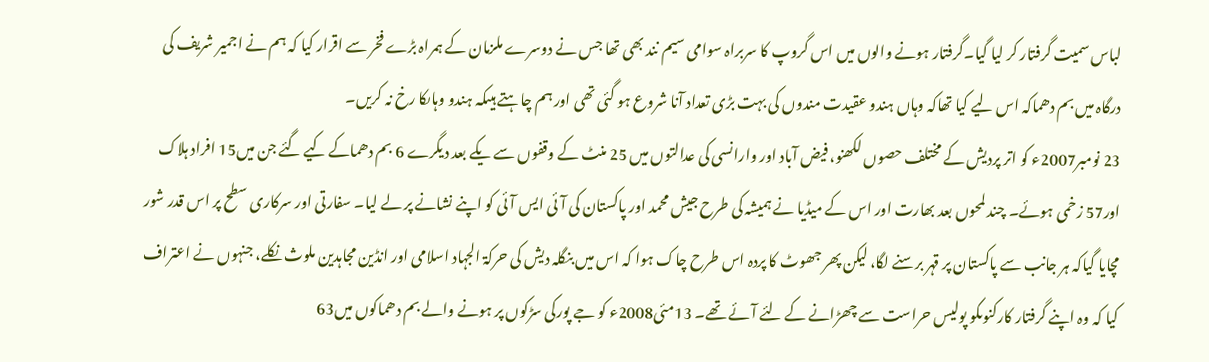لباس سمیت گرفتار کر لیا گیا۔گرفتار ہونے والوں میں اس گروپ کا سربراہ سوامی سیم نند بھی تھا جس نے دوسرے ملزمان کے ہمراہ بڑے فخر سے اقرار کیا کہ ہم نے اجمیر شریف کی درگاہ میں بم دھماکہ اس لیے کیا تھاکہ وہاں ہندو عقیدت مندوں کی بہت بڑی تعداد آنا شروع ہو گئی تھی اور ہم چاہتے ہیںکہ ہندو وہاںکا رخ نہ کریں۔
23 نومبر2007ء کو اتر پردیش کے مختلف حصوں لکھنو، فیض آباد اور وارانسی کی عدالتوں میں 25 منٹ کے وقفوں سے یکے بعد دیگرے 6 بم دھماکے کیے گئے جن میں15 افراد ہلاک اور57 زخمی ہوئے۔ چند لمحوں بعد بھارت اور اس کے میڈیا نے ہمیشہ کی طرح جیش محمد اور پاکستان کی آئی ایس آئی کو اپنے نشانے پر لے لیا۔ سفارتی اور سرکاری سطح پر اس قدر شور مچایا گیاکہ ہر جانب سے پاکستان پر قہر برسنے لگا، لیکن پھر جھوٹ کا پردہ اس طرح چاک ہوا کہ اس میں بنگلہ دیش کی حرکۃ الجہاد اسلامی اور انڈین مجاہدین ملوث نکلے، جنہوں نے اعتراف کیا کہ وہ اپنے گرفتار کارکنوںکو پولیس حراست سے چھڑانے کے لئے آئے تھے۔ 13مئی2008ء کو جے پورکی سڑکوں پر ہونے والے بم دھماکوں میں63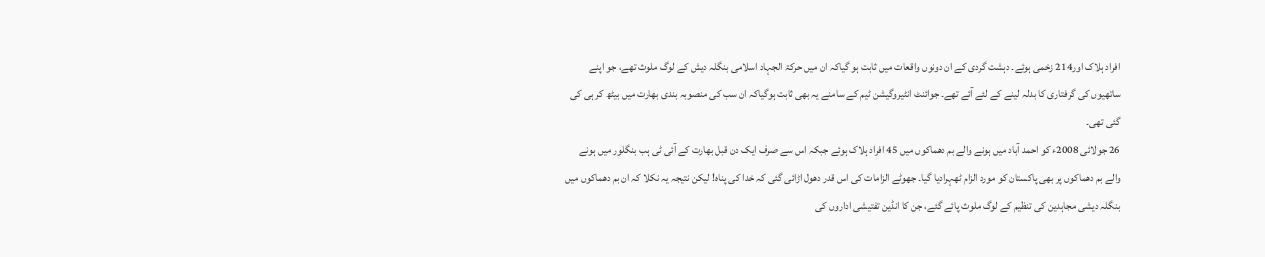افراد ہلاک اور214 زخمی ہوئے۔ دہشت گردی کے ان دونوں واقعات میں ثابت ہو گیاکہ ان میں حرکۃ الجہاد اسلامی بنگلہ دیش کے لوگ ملوث تھے، جو اپنے ساتھیوں کی گرفتاری کا بدلہ لینے کے لئے آئے تھے۔ جوائنٹ انٹیروگیشن ٹیم کے سامنے یہ بھی ثابت ہوگیاکہ ان سب کی منصوبہ بندی بھارت میں بیٹھ کر ہی کی گئی تھی۔
26 جولائی 2008ء کو احمد آباد میں ہونے والے بم دھماکوں میں 45 افراد ہلاک ہوئے جبکہ اس سے صرف ایک دن قبل بھارت کے آئی ٹی ہب بنگلور میں ہونے والے بم دھماکوں پر بھی پاکستان کو مورد الزام ٹھہرادیا گیا۔ جھوٹے الزامات کی اس قدر دھول اڑائی گئی کہ خدا کی پناہ! لیکن نتیجہ یہ نکلا کہ ان بم دھماکوں میں بنگلہ دیشی مجاہدین کی تنظیم کے لوگ ملوث پائے گئے، جن کا انڈین تفتیشی اداروں کی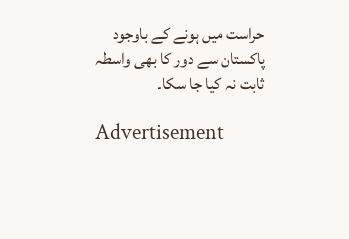حراست میں ہونے کے باوجود پاکستان سے دور کا بھی واسطہ ثابت نہ کیا جا سکا۔

Advertisement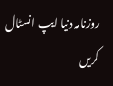روزنامہ دنیا ایپ انسٹال کریں